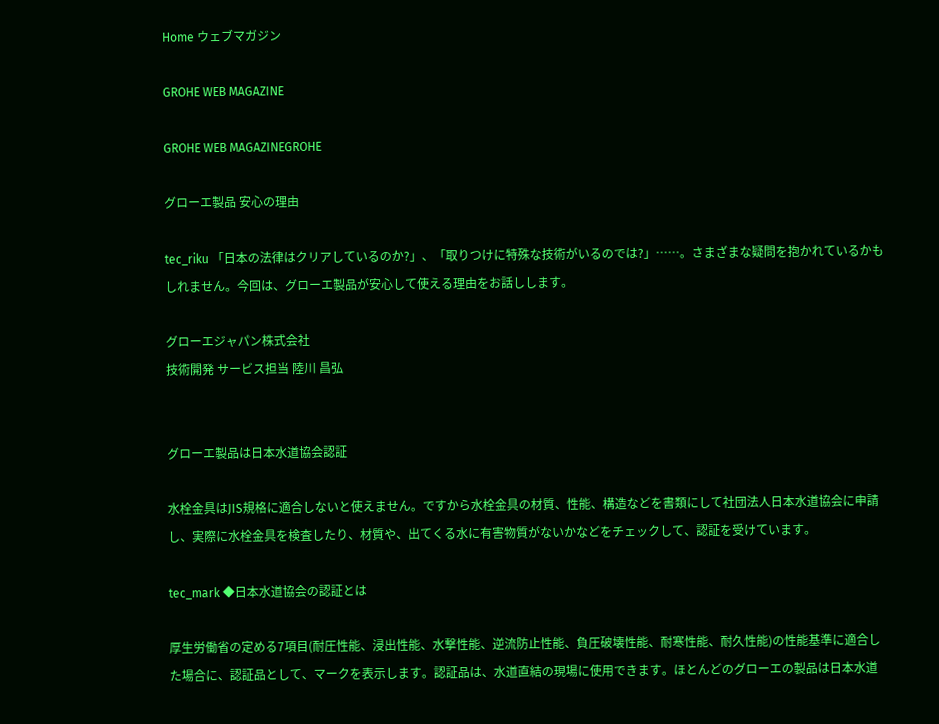Home ウェブマガジン

GROHE WEB MAGAZINE

GROHE WEB MAGAZINEGROHE

グローエ製品 安心の理由

tec_riku 「日本の法律はクリアしているのか?」、「取りつけに特殊な技術がいるのでは?」……。さまざまな疑問を抱かれているかもしれません。今回は、グローエ製品が安心して使える理由をお話しします。

グローエジャパン株式会社
技術開発 サービス担当 陸川 昌弘


グローエ製品は日本水道協会認証

水栓金具はJIS規格に適合しないと使えません。ですから水栓金具の材質、性能、構造などを書類にして社団法人日本水道協会に申請し、実際に水栓金具を検査したり、材質や、出てくる水に有害物質がないかなどをチェックして、認証を受けています。

tec_mark ◆日本水道協会の認証とは

厚生労働省の定める7項目(耐圧性能、浸出性能、水撃性能、逆流防止性能、負圧破壊性能、耐寒性能、耐久性能)の性能基準に適合した場合に、認証品として、マークを表示します。認証品は、水道直結の現場に使用できます。ほとんどのグローエの製品は日本水道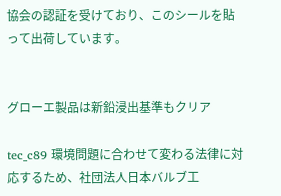協会の認証を受けており、このシールを貼って出荷しています。


グローエ製品は新鉛浸出基準もクリア

tec_c89 環境問題に合わせて変わる法律に対応するため、社団法人日本バルブ工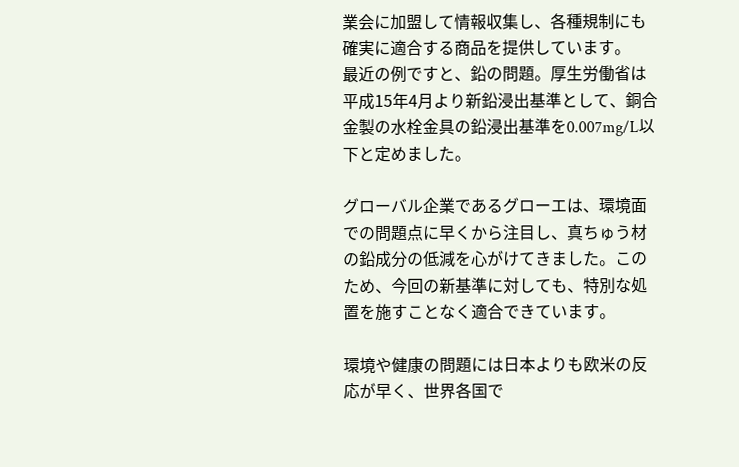業会に加盟して情報収集し、各種規制にも確実に適合する商品を提供しています。
最近の例ですと、鉛の問題。厚生労働省は平成15年4月より新鉛浸出基準として、銅合金製の水栓金具の鉛浸出基準を0.007mg/L以下と定めました。

グローバル企業であるグローエは、環境面での問題点に早くから注目し、真ちゅう材の鉛成分の低減を心がけてきました。このため、今回の新基準に対しても、特別な処置を施すことなく適合できています。

環境や健康の問題には日本よりも欧米の反応が早く、世界各国で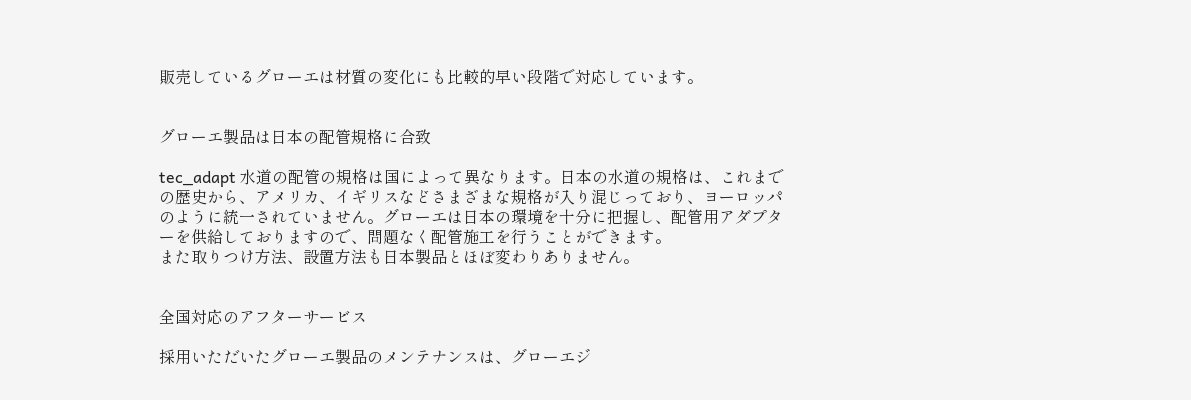販売しているグローエは材質の変化にも比較的早い段階で対応しています。


グローエ製品は日本の配管規格に合致

tec_adapt 水道の配管の規格は国によって異なります。日本の水道の規格は、これまでの歴史から、アメリカ、イギリスなどさまざまな規格が入り混じっており、ヨーロッパのように統一されていません。グローエは日本の環境を十分に把握し、配管用アダプターを供給しておりますので、問題なく配管施工を行うことができます。
また取りつけ方法、設置方法も日本製品とほぼ変わりありません。


全国対応のアフターサービス

採用いただいたグローエ製品のメンテナンスは、グローエジ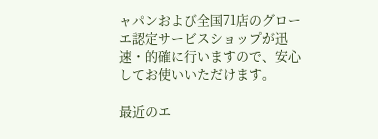ャパンおよび全国71店のグローエ認定サービスショップが迅速・的確に行いますので、安心してお使いいただけます。

最近のエ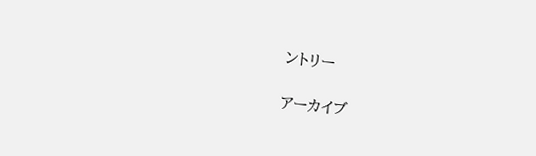ントリー

アーカイブ